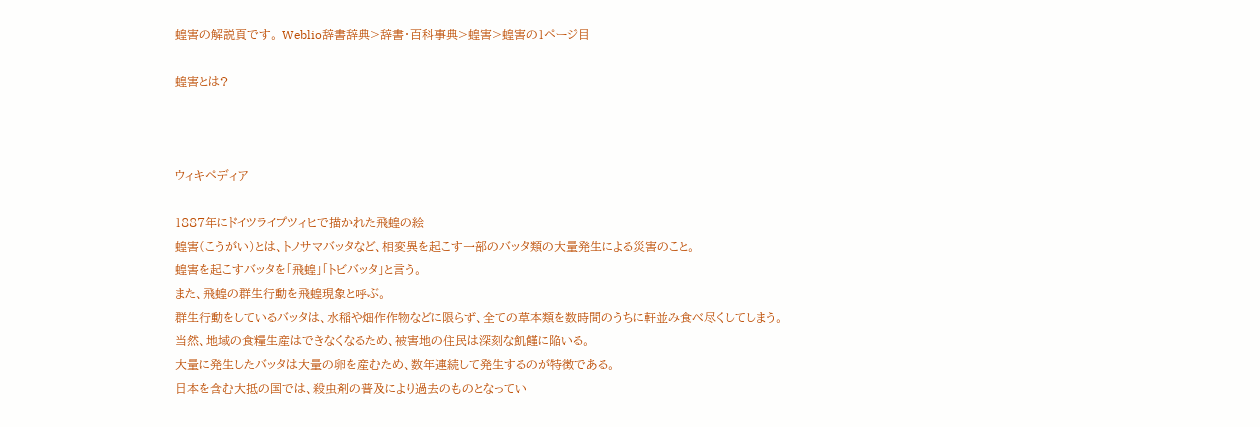蝗害の解説頁です。 Weblio辞書辞典>辞書・百科事典>蝗害>蝗害の1ページ目

蝗害とは?



ウィキペディア

1887年にドイツライプツィヒで描かれた飛蝗の絵
蝗害(こうがい)とは、トノサマバッタなど、相変異を起こす一部のバッタ類の大量発生による災害のこと。
蝗害を起こすバッタを「飛蝗」「トビバッタ」と言う。
また、飛蝗の群生行動を飛蝗現象と呼ぶ。
群生行動をしているバッタは、水稲や畑作作物などに限らず、全ての草本類を数時間のうちに軒並み食べ尽くしてしまう。
当然、地域の食糧生産はできなくなるため、被害地の住民は深刻な飢饉に陥いる。
大量に発生したバッタは大量の卵を産むため、数年連続して発生するのが特徴である。
日本を含む大抵の国では、殺虫剤の普及により過去のものとなってい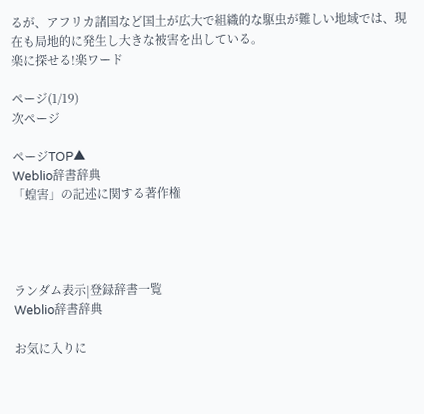るが、アフリカ諸国など国土が広大で組織的な駆虫が難しい地域では、現在も局地的に発生し大きな被害を出している。
楽に探せる!楽ワード

ページ(1/19)
次ページ

ページTOP▲
Weblio辞書辞典
「蝗害」の記述に関する著作権




ランダム表示|登録辞書一覧
Weblio辞書辞典

お気に入りに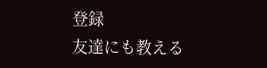登録
友達にも教える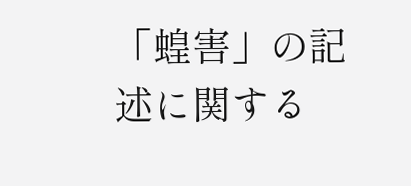「蝗害」の記述に関する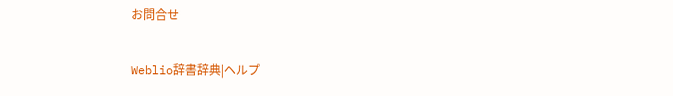お問合せ

Weblio辞書辞典|ヘルプ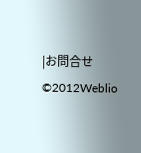|お問合せ
©2012Weblio